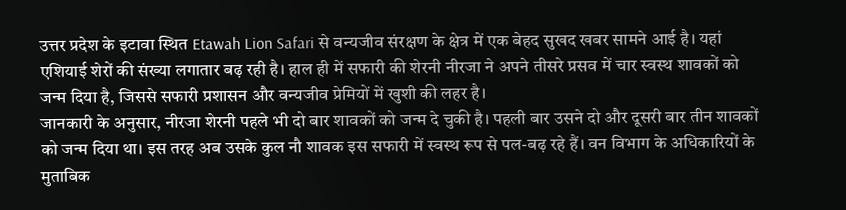उत्तर प्रदेश के इटावा स्थित Etawah Lion Safari से वन्यजीव संरक्षण के क्षेत्र में एक बेहद सुखद खबर सामने आई है। यहां एशियाई शेरों की संख्या लगातार बढ़ रही है। हाल ही में सफारी की शेरनी नीरजा ने अपने तीसरे प्रसव में चार स्वस्थ शावकों को जन्म दिया है, जिससे सफारी प्रशासन और वन्यजीव प्रेमियों में खुशी की लहर है।
जानकारी के अनुसार, नीरजा शेरनी पहले भी दो बार शावकों को जन्म दे चुकी है। पहली बार उसने दो और दूसरी बार तीन शावकों को जन्म दिया था। इस तरह अब उसके कुल नौ शावक इस सफारी में स्वस्थ रूप से पल-बढ़ रहे हैं। वन विभाग के अधिकारियों के मुताबिक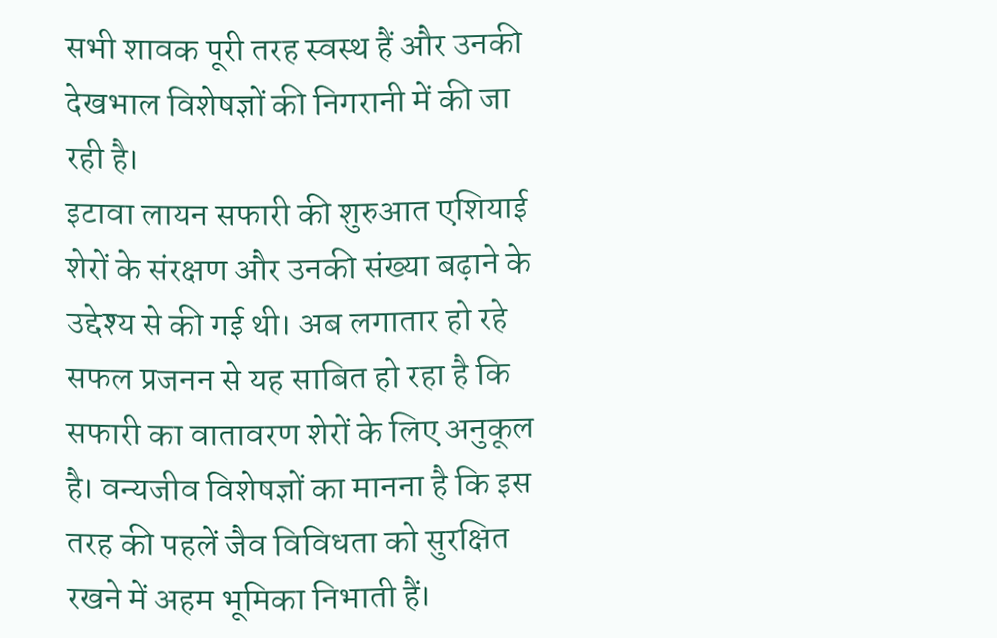सभी शावक पूरी तरह स्वस्थ हैं और उनकी देखभाल विशेषज्ञों की निगरानी में की जा रही है।
इटावा लायन सफारी की शुरुआत एशियाई शेरों के संरक्षण और उनकी संख्या बढ़ाने के उद्देश्य से की गई थी। अब लगातार हो रहे सफल प्रजनन से यह साबित हो रहा है कि सफारी का वातावरण शेरों के लिए अनुकूल है। वन्यजीव विशेषज्ञों का मानना है कि इस तरह की पहलें जैव विविधता को सुरक्षित रखने में अहम भूमिका निभाती हैं।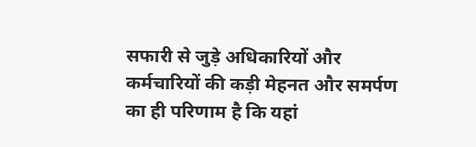सफारी से जुड़े अधिकारियों और कर्मचारियों की कड़ी मेहनत और समर्पण का ही परिणाम है कि यहां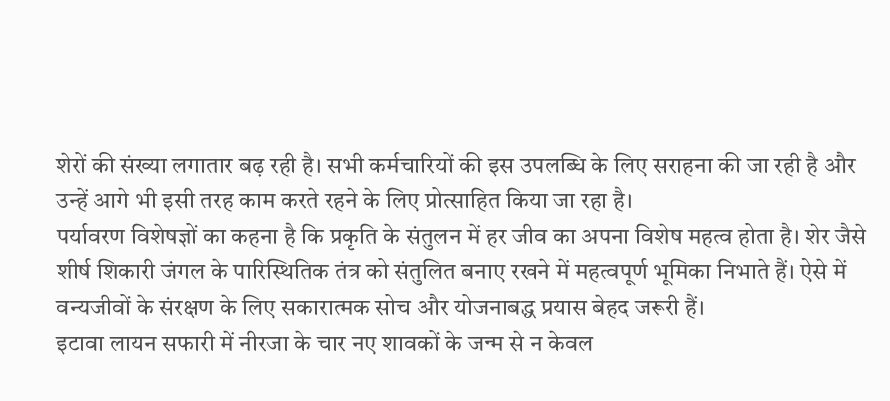शेरों की संख्या लगातार बढ़ रही है। सभी कर्मचारियों की इस उपलब्धि के लिए सराहना की जा रही है और उन्हें आगे भी इसी तरह काम करते रहने के लिए प्रोत्साहित किया जा रहा है।
पर्यावरण विशेषज्ञों का कहना है कि प्रकृति के संतुलन में हर जीव का अपना विशेष महत्व होता है। शेर जैसे शीर्ष शिकारी जंगल के पारिस्थितिक तंत्र को संतुलित बनाए रखने में महत्वपूर्ण भूमिका निभाते हैं। ऐसे में वन्यजीवों के संरक्षण के लिए सकारात्मक सोच और योजनाबद्ध प्रयास बेहद जरूरी हैं।
इटावा लायन सफारी में नीरजा के चार नए शावकों के जन्म से न केवल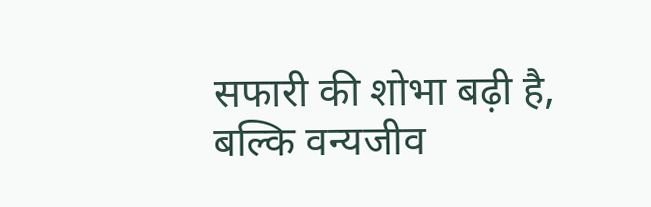सफारी की शोभा बढ़ी है, बल्कि वन्यजीव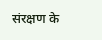संरक्षण के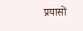प्रयासों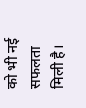को भी नई सफलता मिली है।